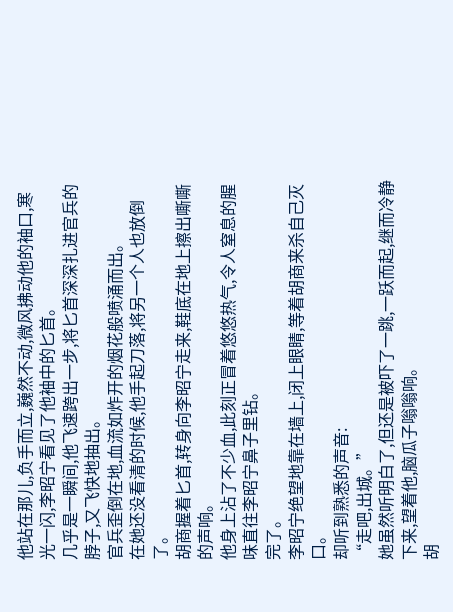他站在那儿,负手而立,巍然不动,微风拂动他的袖口,寒光一闪,李昭宁看见了他袖中的匕首。
几乎是一瞬间,他飞速跨出一步,将匕首深深扎进官兵的脖子,又飞快地抽出。
官兵歪倒在地,血流如炸开的烟花般喷涌而出。
在她还没看清的时候,他手起刀落,将另一个人也放倒了。
胡商握着匕首,转身向李昭宁走来,鞋底在地上擦出嘶嘶的声响。
他身上沾了不少血,此刻正冒着悠悠热气,令人窒息的腥味直往李昭宁鼻子里钻。
完了。
李昭宁绝望地靠在墙上,闭上眼睛,等着胡商来杀自己灭口。
却听到熟悉的声音:
“走吧,出城。”
她虽然听明白了,但还是被吓了一跳,一跃而起,继而冷静下来,望着他,脑瓜子嗡嗡响。
胡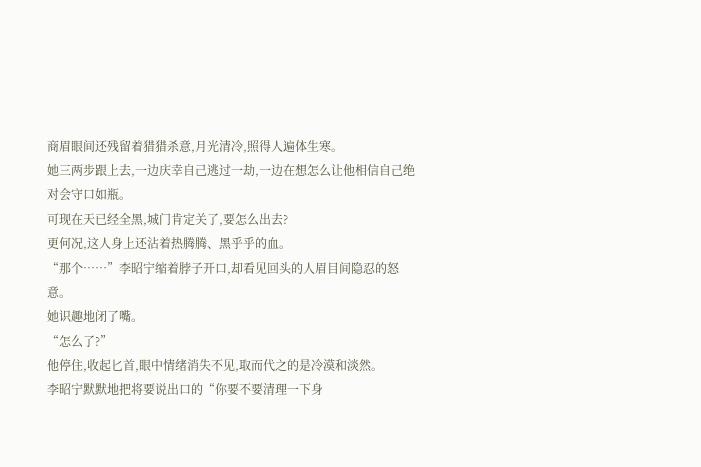商眉眼间还残留着猎猎杀意,月光清冷,照得人遍体生寒。
她三两步跟上去,一边庆幸自己逃过一劫,一边在想怎么让他相信自己绝对会守口如瓶。
可现在天已经全黑,城门肯定关了,要怎么出去?
更何况,这人身上还沾着热腾腾、黑乎乎的血。
“那个……”李昭宁缩着脖子开口,却看见回头的人眉目间隐忍的怒意。
她识趣地闭了嘴。
“怎么了?”
他停住,收起匕首,眼中情绪消失不见,取而代之的是冷漠和淡然。
李昭宁默默地把将要说出口的“你要不要清理一下身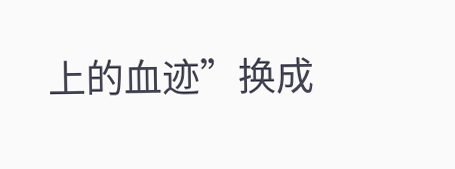上的血迹”换成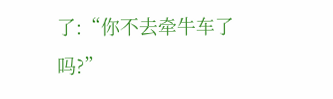了:“你不去牵牛车了吗?”